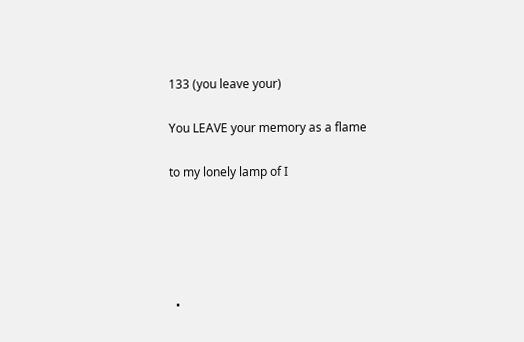133 (you leave your)

You LEAVE your memory as a flame

to my lonely lamp of I





  •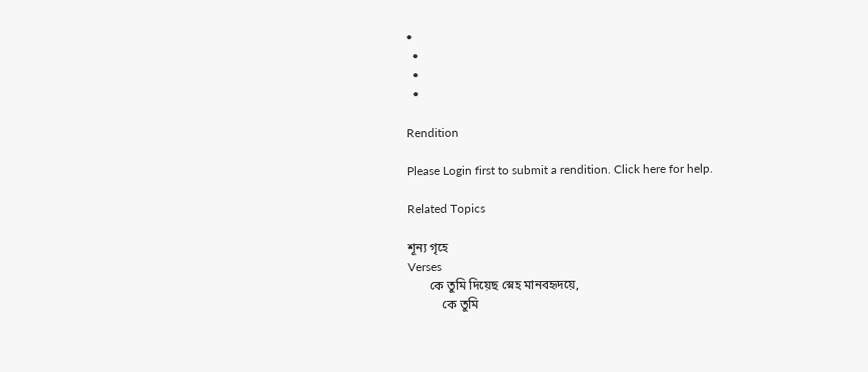•
  •
  •
  •

Rendition

Please Login first to submit a rendition. Click here for help.

Related Topics

শূন্য গৃহে
Verses
       কে তুমি দিয়েছ স্নেহ মানবহৃদয়ে,
           কে তুমি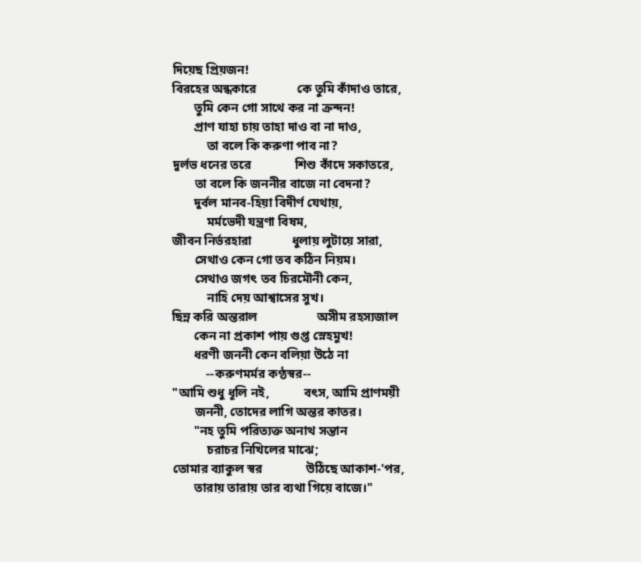দিয়েছ প্রিয়জন!
বিরহের অন্ধকারে             কে তুমি কাঁদাও তারে,
       তুমি কেন গো সাথে কর না ক্রন্দন!
       প্রাণ যাহা চায় তাহা দাও বা না দাও,
           তা বলে কি করুণা পাব না?
দুর্লভ ধনের তরে              শিশু কাঁদে সকাতরে,
       তা বলে কি জননীর বাজে না বেদনা?
       দুর্বল মানব-হিয়া বিদীর্ণ যেথায়,
           মর্মভেদী যন্ত্রণা বিষম,
জীবন নির্ভরহারা             ধুলায় লুটায়ে সারা,
       সেথাও কেন গো তব কঠিন নিয়ম।
       সেথাও জগৎ তব চিরমৌনী কেন,
           নাহি দেয় আশ্বাসের সুখ।
ছিন্ন করি অন্তরাল                   অসীম রহস্যজাল
       কেন না প্রকাশ পায় গুপ্ত স্নেহমুখ!
       ধরণী জননী কেন বলিয়া উঠে না
           --করুণমর্মর কণ্ঠস্বর--
"আমি শুধু ধূলি নই,           বৎস, আমি প্রাণময়ী
       জননী, তোদের লাগি অন্তর কাতর।
       "নহ তুমি পরিত্যক্ত অনাথ সন্তান
           চরাচর নিখিলের মাঝে;
তোমার ব্যাকুল স্বর              উঠিছে আকাশ-'পর,
       তারায় তারায় তার ব্যথা গিয়ে বাজে।"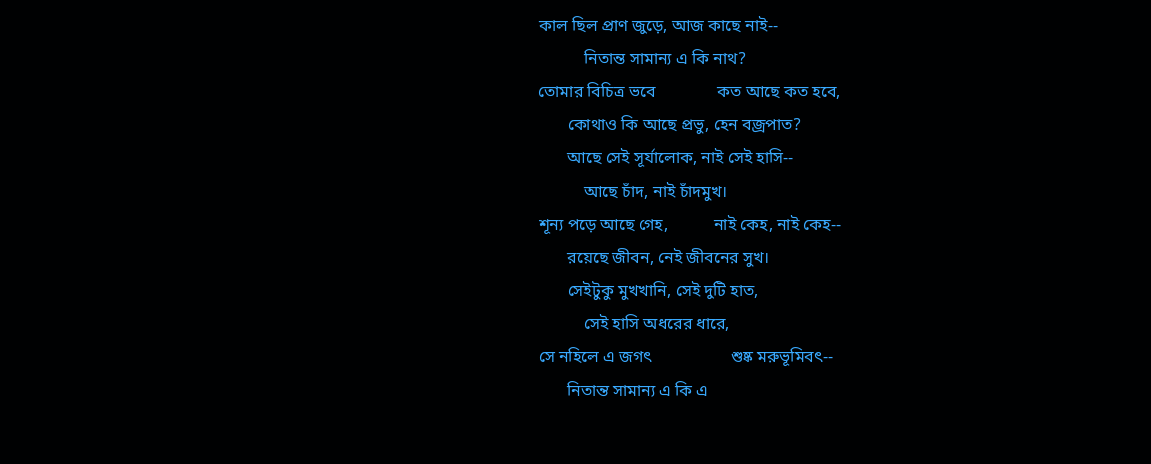কাল ছিল প্রাণ জুড়ে, আজ কাছে নাই--
           নিতান্ত সামান্য এ কি নাথ?
তোমার বিচিত্র ভবে               কত আছে কত হবে,
       কোথাও কি আছে প্রভু, হেন বজ্রপাত?
       আছে সেই সূর্যালোক, নাই সেই হাসি--
           আছে চাঁদ, নাই চাঁদমুখ।
শূন্য পড়ে আছে গেহ,           নাই কেহ, নাই কেহ--
       রয়েছে জীবন, নেই জীবনের সুখ।
       সেইটুকু মুখখানি, সেই দুটি হাত,
           সেই হাসি অধরের ধারে,
সে নহিলে এ জগৎ                   শুষ্ক মরুভূমিবৎ--
       নিতান্ত সামান্য এ কি এ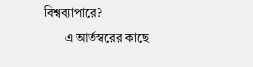বিশ্বব্যাপারে?
       এ আর্তস্বরের কাছে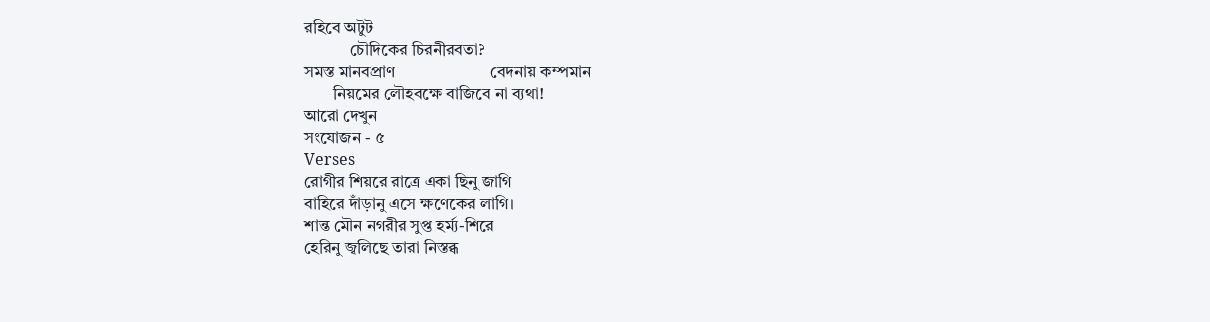রহিবে অটুট
           চৌদিকের চিরনীরবতা?
সমস্ত মানবপ্রাণ                       বেদনায় কম্পমান
       নিয়মের লৌহবক্ষে বাজিবে না ব্যথা!
আরো দেখুন
সংযোজন - ৫
Verses
রোগীর শিয়রে রাত্রে একা ছিনু জাগি
বাহিরে দাঁড়ানু এসে ক্ষণেকের লাগি।
শান্ত মৌন নগরীর সুপ্ত হর্ম্য-শিরে
হেরিনু জ্বলিছে তারা নিস্তব্ধ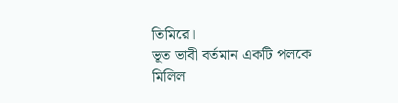তিমিরে।
ভূত ভাবী বর্তমান একটি পলকে
মিলিল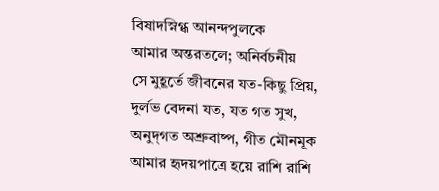বিষাদস্নিগ্ধ আনন্দপুলকে
আমার অন্তরতলে; অনির্বচনীয়
সে মুহূর্তে জীবনের যত-কিছু প্রিয়,
দুর্লভ বেদনা যত, যত গত সুখ,
অনুদ্‌গত অশ্রুবাষ্প, গীত মৌনমূক
আমার হৃদয়পাত্রে হয়ে রাশি রাশি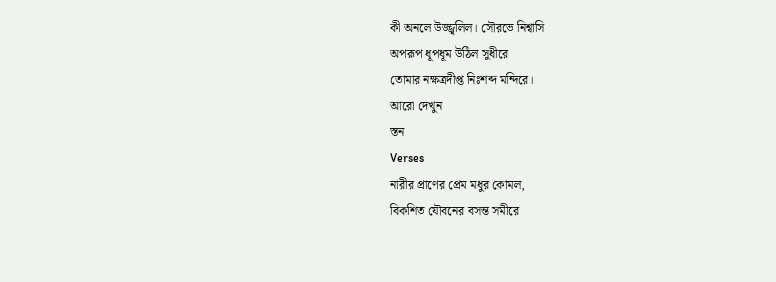কী অনলে উজ্জ্বলিল। সৌরভে নিশ্বাসি
অপরূপ ধূপধূম উঠিল সুধীরে
তোমার নক্ষত্রদীপ্ত নিঃশব্দ মন্দিরে।
আরো দেখুন
স্তন
Verses
নারীর প্রাণের প্রেম মধুর কোমল,
বিকশিত যৌবনের বসন্ত সমীরে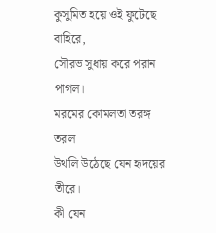কুসুমিত হয়ে ওই ফুটেছে বাহিরে,
সৌরভ সুধায় করে পরান পাগল।
মরমের কোমলতা তরঙ্গ তরল
উথলি উঠেছে যেন হৃদয়ের তীরে।
কী যেন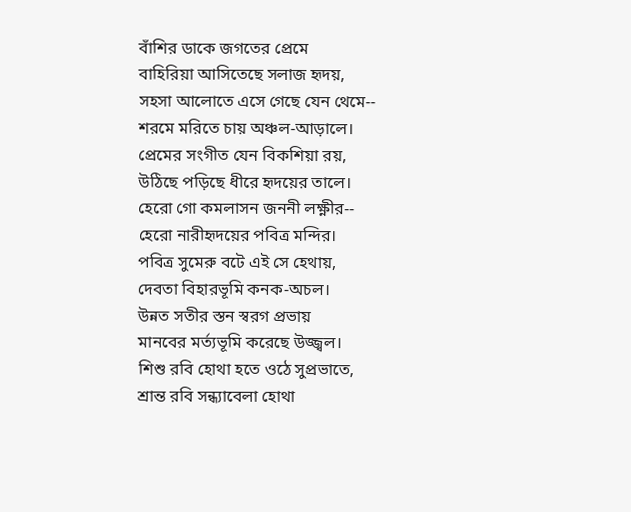বাঁশির ডাকে জগতের প্রেমে
বাহিরিয়া আসিতেছে সলাজ হৃদয়,
সহসা আলোতে এসে গেছে যেন থেমে--
শরমে মরিতে চায় অঞ্চল-আড়ালে।
প্রেমের সংগীত যেন বিকশিয়া রয়,
উঠিছে পড়িছে ধীরে হৃদয়ের তালে।
হেরো গো কমলাসন জননী লক্ষ্ণীর--
হেরো নারীহৃদয়ের পবিত্র মন্দির।
পবিত্র সুমেরু বটে এই সে হেথায়,
দেবতা বিহারভূমি কনক-অচল।
উন্নত সতীর স্তন স্বরগ প্রভায়
মানবের মর্ত্যভূমি করেছে উজ্জ্বল।
শিশু রবি হোথা হতে ওঠে সুপ্রভাতে,
শ্রান্ত রবি সন্ধ্যাবেলা হোথা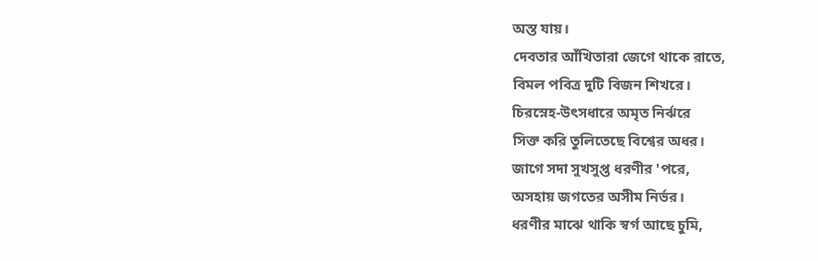অস্ত যায়।
দেবতার আঁখিতারা জেগে থাকে রাতে,
বিমল পবিত্র দুটি বিজন শিখরে।
চিরস্নেহ-উৎসধারে অমৃত নির্ঝরে
সিক্ত করি তুলিতেছে বিশ্বের অধর।
জাগে সদা সুখসুপ্ত ধরণীর 'পরে,
অসহায় জগতের অসীম নির্ভর।
ধরণীর মাঝে থাকি স্বর্গ আছে চুমি,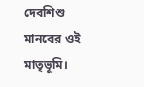দেবশিশু মানবের ওই মাতৃভূমি।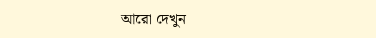আরো দেখুন